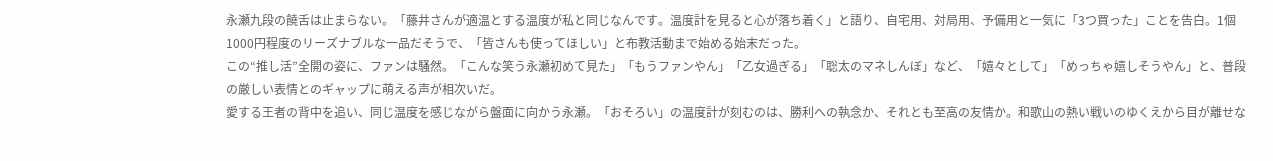永瀬九段の饒舌は止まらない。「藤井さんが適温とする温度が私と同じなんです。温度計を見ると心が落ち着く」と語り、自宅用、対局用、予備用と一気に「3つ買った」ことを告白。1個1000円程度のリーズナブルな一品だそうで、「皆さんも使ってほしい」と布教活動まで始める始末だった。
この“推し活”全開の姿に、ファンは騒然。「こんな笑う永瀬初めて見た」「もうファンやん」「乙女過ぎる」「聡太のマネしんぼ」など、「嬉々として」「めっちゃ嬉しそうやん」と、普段の厳しい表情とのギャップに萌える声が相次いだ。
愛する王者の背中を追い、同じ温度を感じながら盤面に向かう永瀬。「おそろい」の温度計が刻むのは、勝利への執念か、それとも至高の友情か。和歌山の熱い戦いのゆくえから目が離せな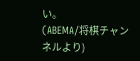い。
(ABEMA/将棋チャンネルより)